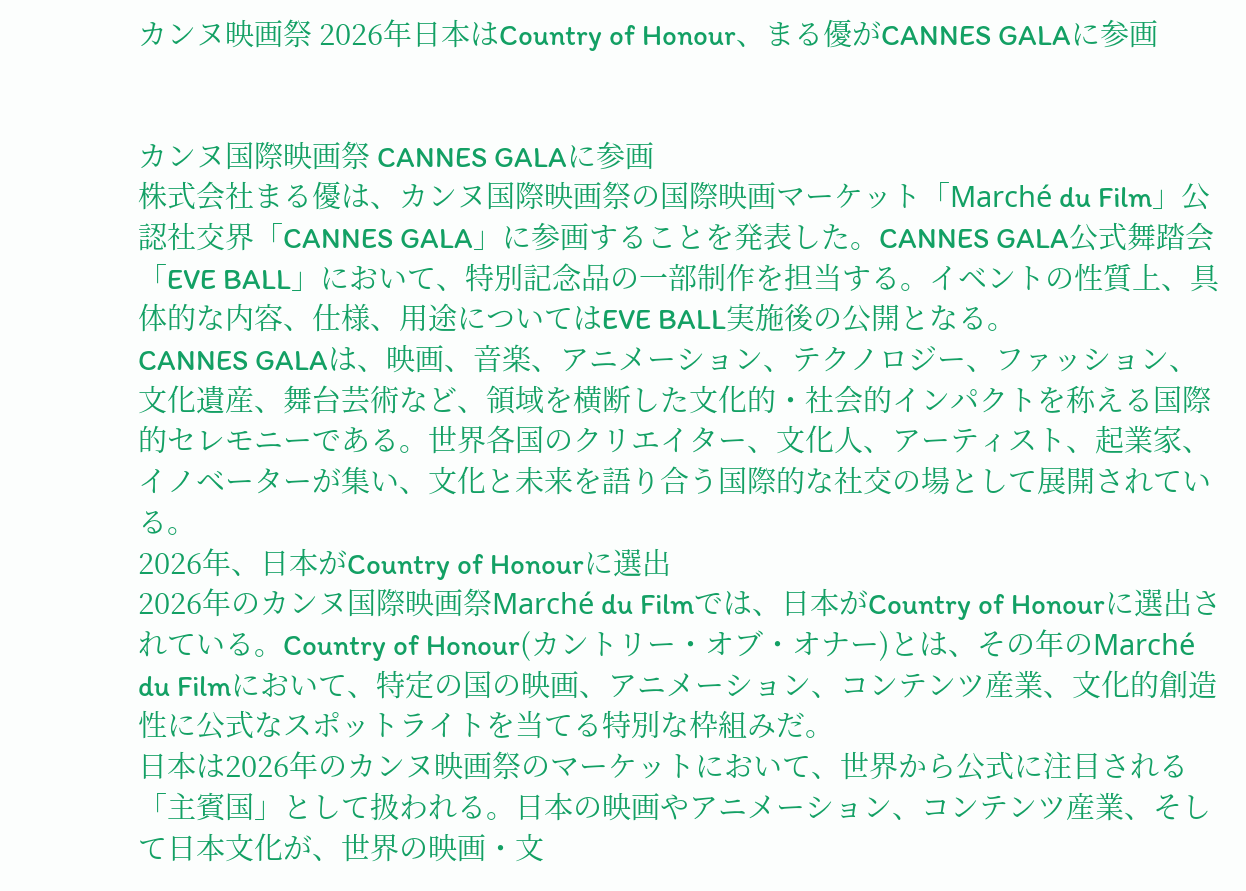カンヌ映画祭 2026年日本はCountry of Honour、まる優がCANNES GALAに参画


カンヌ国際映画祭 CANNES GALAに参画
株式会社まる優は、カンヌ国際映画祭の国際映画マーケット「Marché du Film」公認社交界「CANNES GALA」に参画することを発表した。CANNES GALA公式舞踏会「EVE BALL」において、特別記念品の一部制作を担当する。イベントの性質上、具体的な内容、仕様、用途についてはEVE BALL実施後の公開となる。
CANNES GALAは、映画、音楽、アニメーション、テクノロジー、ファッション、文化遺産、舞台芸術など、領域を横断した文化的・社会的インパクトを称える国際的セレモニーである。世界各国のクリエイター、文化人、アーティスト、起業家、イノベーターが集い、文化と未来を語り合う国際的な社交の場として展開されている。
2026年、日本がCountry of Honourに選出
2026年のカンヌ国際映画祭Marché du Filmでは、日本がCountry of Honourに選出されている。Country of Honour(カントリー・オブ・オナー)とは、その年のMarché du Filmにおいて、特定の国の映画、アニメーション、コンテンツ産業、文化的創造性に公式なスポットライトを当てる特別な枠組みだ。
日本は2026年のカンヌ映画祭のマーケットにおいて、世界から公式に注目される「主賓国」として扱われる。日本の映画やアニメーション、コンテンツ産業、そして日本文化が、世界の映画・文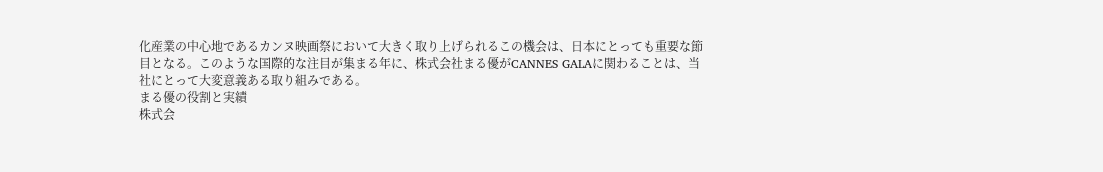化産業の中心地であるカンヌ映画祭において大きく取り上げられるこの機会は、日本にとっても重要な節目となる。このような国際的な注目が集まる年に、株式会社まる優がCANNES GALAに関わることは、当社にとって大変意義ある取り組みである。
まる優の役割と実績
株式会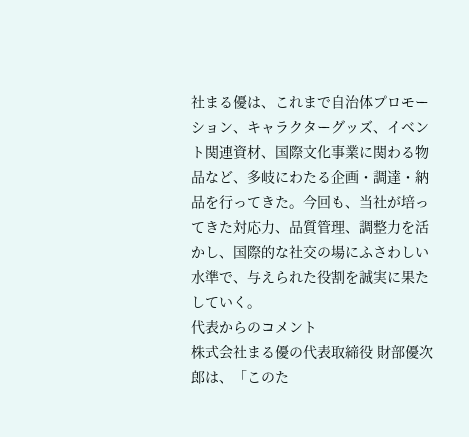社まる優は、これまで自治体プロモーション、キャラクターグッズ、イベント関連資材、国際文化事業に関わる物品など、多岐にわたる企画・調達・納品を行ってきた。今回も、当社が培ってきた対応力、品質管理、調整力を活かし、国際的な社交の場にふさわしい水準で、与えられた役割を誠実に果たしていく。
代表からのコメント
株式会社まる優の代表取締役 財部優次郎は、「このた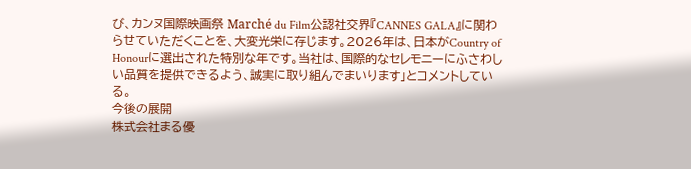び、カンヌ国際映画祭 Marché du Film公認社交界『CANNES GALA』に関わらせていただくことを、大変光栄に存じます。2026年は、日本がCountry of Honourに選出された特別な年です。当社は、国際的なセレモニーにふさわしい品質を提供できるよう、誠実に取り組んでまいります」とコメントしている。
今後の展開
株式会社まる優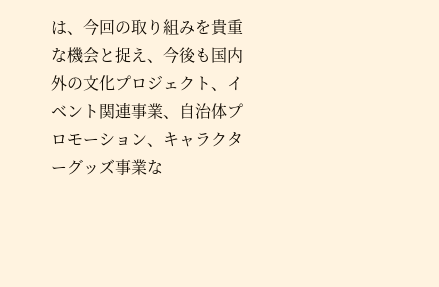は、今回の取り組みを貴重な機会と捉え、今後も国内外の文化プロジェクト、イベント関連事業、自治体プロモーション、キャラクターグッズ事業な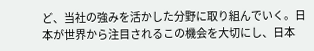ど、当社の強みを活かした分野に取り組んでいく。日本が世界から注目されるこの機会を大切にし、日本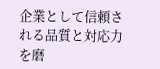企業として信頼される品質と対応力を磨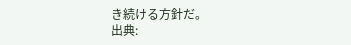き続ける方針だ。
出典: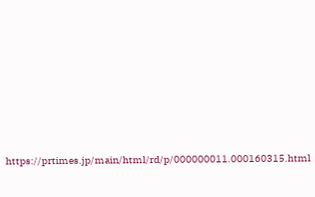https://prtimes.jp/main/html/rd/p/000000011.000160315.html